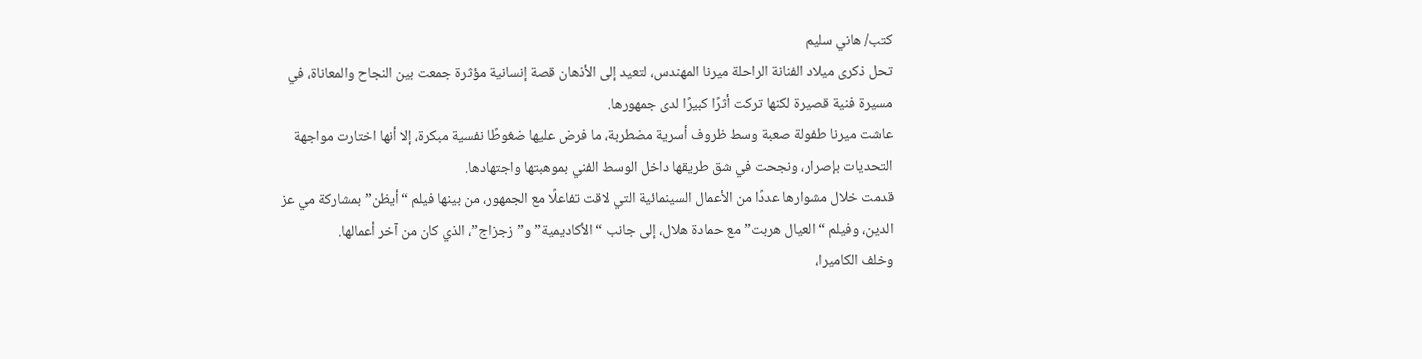كتب/ هاني سليم
تحل ذكرى ميلاد الفنانة الراحلة ميرنا المهندس، لتعيد إلى الأذهان قصة إنسانية مؤثرة جمعت بين النجاح والمعاناة، في مسيرة فنية قصيرة لكنها تركت أثرًا كبيرًا لدى جمهورها.
عاشت ميرنا طفولة صعبة وسط ظروف أسرية مضطربة، ما فرض عليها ضغوطًا نفسية مبكرة، إلا أنها اختارت مواجهة التحديات بإصرار، ونجحت في شق طريقها داخل الوسط الفني بموهبتها واجتهادها.
قدمت خلال مشوارها عددًا من الأعمال السينمائية التي لاقت تفاعلًا مع الجمهور، من بينها فيلم “أيظن” بمشاركة مي عز الدين، وفيلم “العيال هربت” مع حمادة هلال، إلى جانب “الأكاديمية” و”زجزاج”، الذي كان من آخر أعمالها.
وخلف الكاميرا،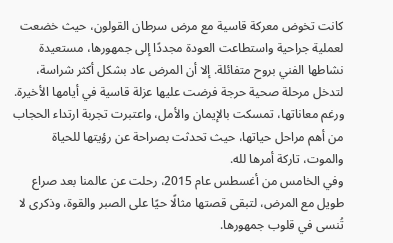كانت تخوض معركة قاسية مع مرض سرطان القولون، حيث خضعت لعملية جراحية واستطاعت العودة مجددًا إلى جمهورها، مستعيدة نشاطها الفني بروح متفائلة. إلا أن المرض عاد بشكل أكثر شراسة، لتدخل مرحلة صحية حرجة فرضت عليها عزلة قاسية في أيامها الأخيرة.
ورغم معاناتها، تمسكت بالإيمان والأمل، واعتبرت تجربة ارتداء الحجاب من أهم مراحل حياتها، حيث تحدثت بصراحة عن رؤيتها للحياة والموت، تاركة أمرها لله.
وفي الخامس من أغسطس عام 2015، رحلت عن عالمنا بعد صراع طويل مع المرض، لتبقى قصتها مثالًا حيًا على الصبر والقوة، وذكرى لا تُنسى في قلوب جمهورها.